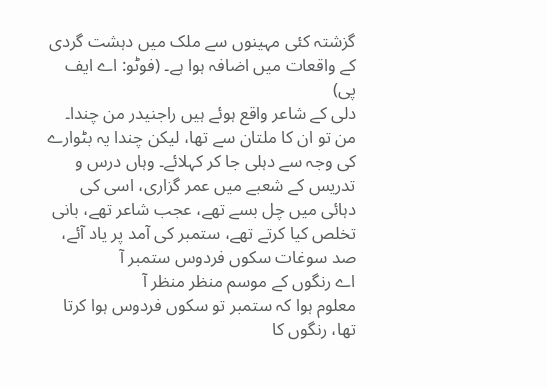گزشتہ کئی مہینوں سے ملک میں دہشت گردی کے واقعات میں اضافہ ہوا ہے۔ (فوٹو: اے ایف پی)
دلی کے شاعر واقع ہوئے ہیں راجنیدر من چندا۔ من تو ان کا ملتان سے تھا، لیکن چندا یہ بٹوارے کی وجہ سے دہلی جا کر کہلائے۔ وہاں درس و تدریس کے شعبے میں عمر گزاری، اسی کی دہائی میں چل بسے تھے، عجب شاعر تھے، بانی تخلص کیا کرتے تھے، ستمبر کی آمد پر یاد آئے،
صد سوغات سکوں فردوس ستمبر آ
اے رنگوں کے موسم منظر منظر آ
معلوم ہوا کہ ستمبر تو سکوں فردوس ہوا کرتا تھا، رنگوں کا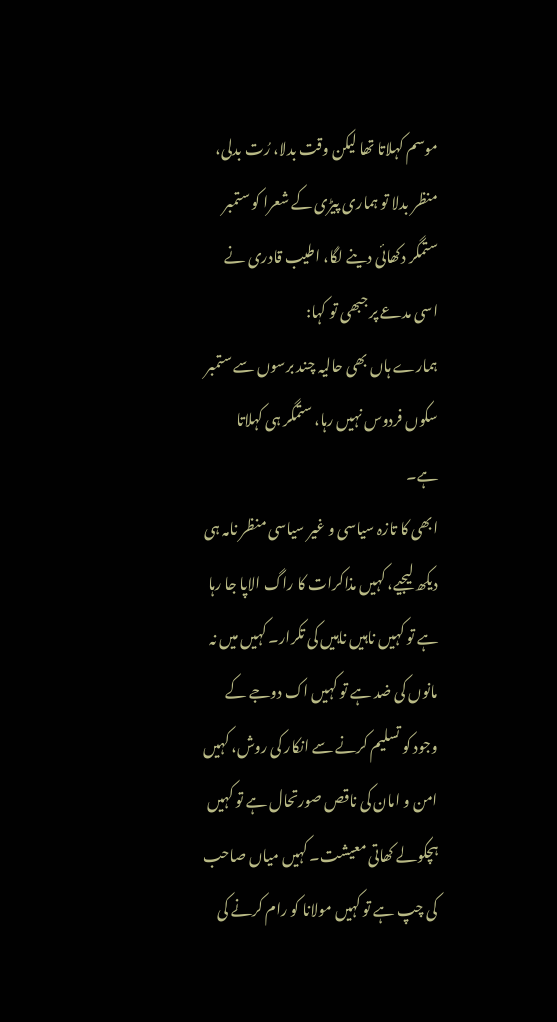موسم کہلاتا تھا لیکن وقت بدلا، رُت بدلی، منظر بدلا تو ہماری پیڑی کے شعرا کو ستمبر ستمگر دکھائی دینے لگا، اطیب قادری نے اسی مدعے پر جبھی تو کہا:
ہمارے ہاں بھی حالیہ چند برسوں سے ستمبر سکوں فردوس نہیں رہا، ستمگر ہی کہلاتا ہے۔
ابھی کا تازہ سیاسی و غیر سیاسی منظر نامہ ہی دیکھ لیجیے، کہیں مذاکرات کا راگ الاپا جا رہا ہے تو کہیں ناہیں ناہیں کی تکرار۔ کہیں میں نہ مانوں کی ضد ہے تو کہیں اک دوجے کے وجود کو تسلیم کرنے سے انکار کی روش، کہیں امن و امان کی ناقص صورتحال ہے تو کہیں ہچکولے کھاتی معیشت۔ کہیں میاں صاحب کی چپ ہے تو کہیں مولانا کو رام کرنے کی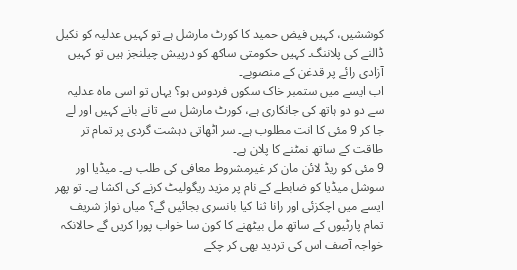کوششیں، کہیں فیض حمید کا کورٹ مارشل ہے تو کہیں عدلیہ کو نکیل ڈالنے کی پلاننگ۔ کہیں حکومتی ساکھ کو درپیش چیلنجز ہیں تو کہیں آزادی رائے پر قدغن کے منصوبے۔
اب ایسے میں ستمبر خاک سکوں فردوس ہو؟ یہاں تو اسی ماہ عدلیہ سے دو دو ہاتھ کی جانکاری ہے، کورٹ مارشل سے تانے بانے کہیں اور لے جا کر 9 مئی کا انت مطلوب ہے۔ سر اٹھاتی دہشت گردی پر تمام تر طاقت کے ساتھ نمٹنے کا پلان ہے۔
9 مئی کو ریڈ لائن مان کر غیرمشروط معافی کی طلب ہے۔ میڈیا اور سوشل میڈیا کو ضابطے کے نام پر مزید ریگولیٹ کرنے کی اکشا ہے۔ تو پھر ایسے میں اچکزئی اور رانا ثنا کیا بانسری بجائیں گے؟ میاں نواز شریف تمام پارٹیوں کے ساتھ مل بیٹھنے کا کون سا خواب پورا کریں گے حالانکہ خواجہ آصف اس کی تردید بھی کر چکے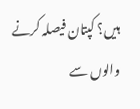ہیں؟ کپتان فیصلہ کرنے والوں سے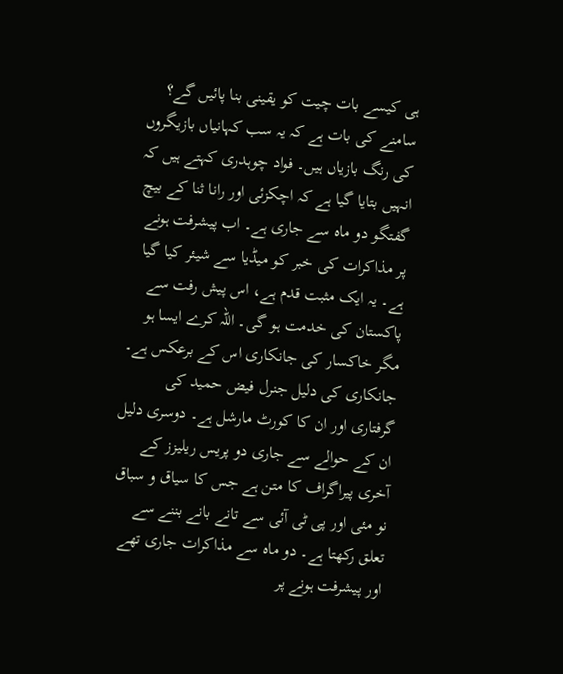ہی کیسے بات چیت کو یقینی بنا پائیں گے؟
سامنے کی بات ہے کہ یہ سب کہانیاں بازیگروں کی رنگ بازیاں ہیں۔ فواد چوہدری کہتے ہیں کہ انہیں بتایا گیا ہے کہ اچکزئی اور رانا ثنا کے بیچ گفتگو دو ماہ سے جاری ہے۔ اب پیشرفت ہونے پر مذاکرات کی خبر کو میڈیا سے شیئر کیا گیا ہے۔ یہ ایک مثبت قدم ہے، اس پیش رفت سے پاکستان کی خدمت ہو گی۔ اللہ کرے ایسا ہو مگر خاکسار کی جانکاری اس کے برعکس ہے۔
جانکاری کی دلیل جنرل فیض حمید کی گرفتاری اور ان کا کورٹ مارشل ہے۔ دوسری دلیل ان کے حوالے سے جاری دو پریس ریلیزز کے آخری پیراگراف کا متن ہے جس کا سیاق و سباق نو مئی اور پی ٹی آئی سے تانے بانے بننے سے تعلق رکھتا ہے۔ دو ماہ سے مذاکرات جاری تھے اور پیشرفت ہونے پر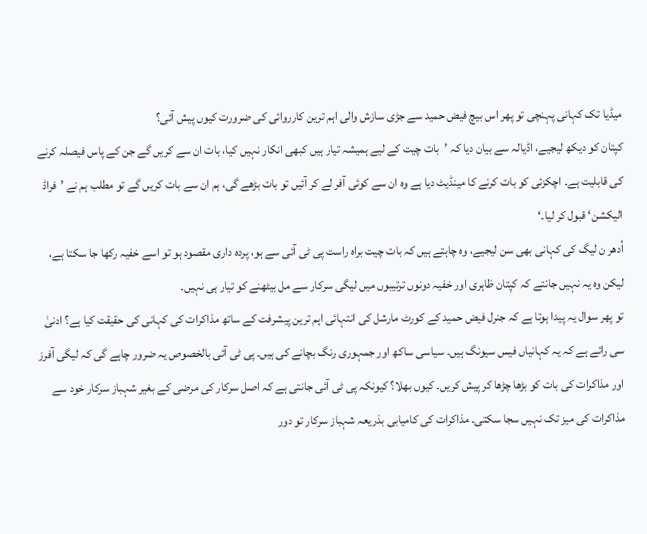میڈیا تک کہانی پہنچی تو پھر اس بیچ فیض حمید سے جڑی سازش والی اہم ترین کارروائی کی ضرورت کیوں پیش آئی؟
کپتان کو دیکھ لیجیے، اڈیالہ سے بیان دیا کہ ’بات چیت کے لیے ہمیشہ تیار ہیں کبھی انکار نہیں کیا، بات ان سے کریں گے جن کے پاس فیصلہ کرنے کی قابلیت ہے۔ اچکزئی کو بات کرنے کا مینڈیٹ دیا ہے وہ ان سے کوئی آفر لے کر آئیں تو بات بڑھے گی، ہم ان سے بات کریں گے تو مطلب ہم نے ’فراڈ الیکشن‘ قبول کر لیا۔‘
اُدھر ن لیگ کی کہانی بھی سن لیجیے، وہ چاہتے ہیں کہ بات چیت براہ راست پی ٹی آئی سے ہو، پردہ داری مقصود ہو تو اسے خفیہ رکھا جا سکتا ہے، لیکن وہ یہ نہیں جانتے کہ کپتان ظاہری اور خفیہ دونوں ترتیبوں میں لیگی سرکار سے مل بیٹھنے کو تیار ہی نہیں۔
تو پھر سوال یہ پیدا ہوتا ہے کہ جنرل فیض حمید کے کورٹ مارشل کی انتہائی اہم ترین پیشرفت کے ساتھ مذاکرات کی کہانی کی حقیقت کیا ہے؟ ادنیٰ سی رائے ہے کہ یہ کہانیاں فیس سیونگ ہیں۔ سیاسی ساکھ اور جمہوری رنگ بچانے کی ہیں۔ پی ٹی آئی بالخصوص یہ ضرور چاہے گی کہ لیگی آفرز اور مذاکرات کی بات کو بڑھا چڑھا کر پیش کریں۔ کیوں بھلا؟ کیونکہ پی ٹی آئی جانتی ہے کہ اصل سرکار کی مرضی کے بغیر شہباز سرکار خود سے مذاکرات کی میز تک نہیں سجا سکتی۔ مذاکرات کی کامیابی بذریعہ شہباز سرکار تو دور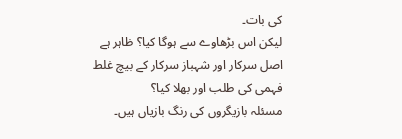کی بات۔
لیکن اس بڑھاوے سے ہوگا کیا؟ ظاہر ہے اصل سرکار اور شہباز سرکار کے بیچ غلط فہمی کی طلب اور بھلا کیا؟
مسئلہ بازیگروں کی رنگ بازیاں ہیں۔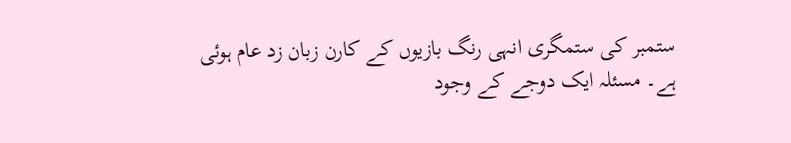ستمبر کی ستمگری انہی رنگ بازیوں کے کارن زبان زد عام ہوئی ہے۔ مسئلہ ایک دوجے کے وجود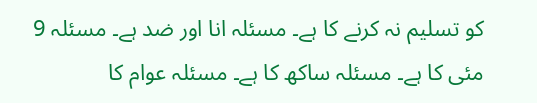کو تسلیم نہ کرنے کا ہے۔ مسئلہ انا اور ضد ہے۔ مسئلہ 9 مئی کا ہے۔ مسئلہ ساکھ کا ہے۔ مسئلہ عوام کا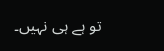تو ہے ہی نہیں۔